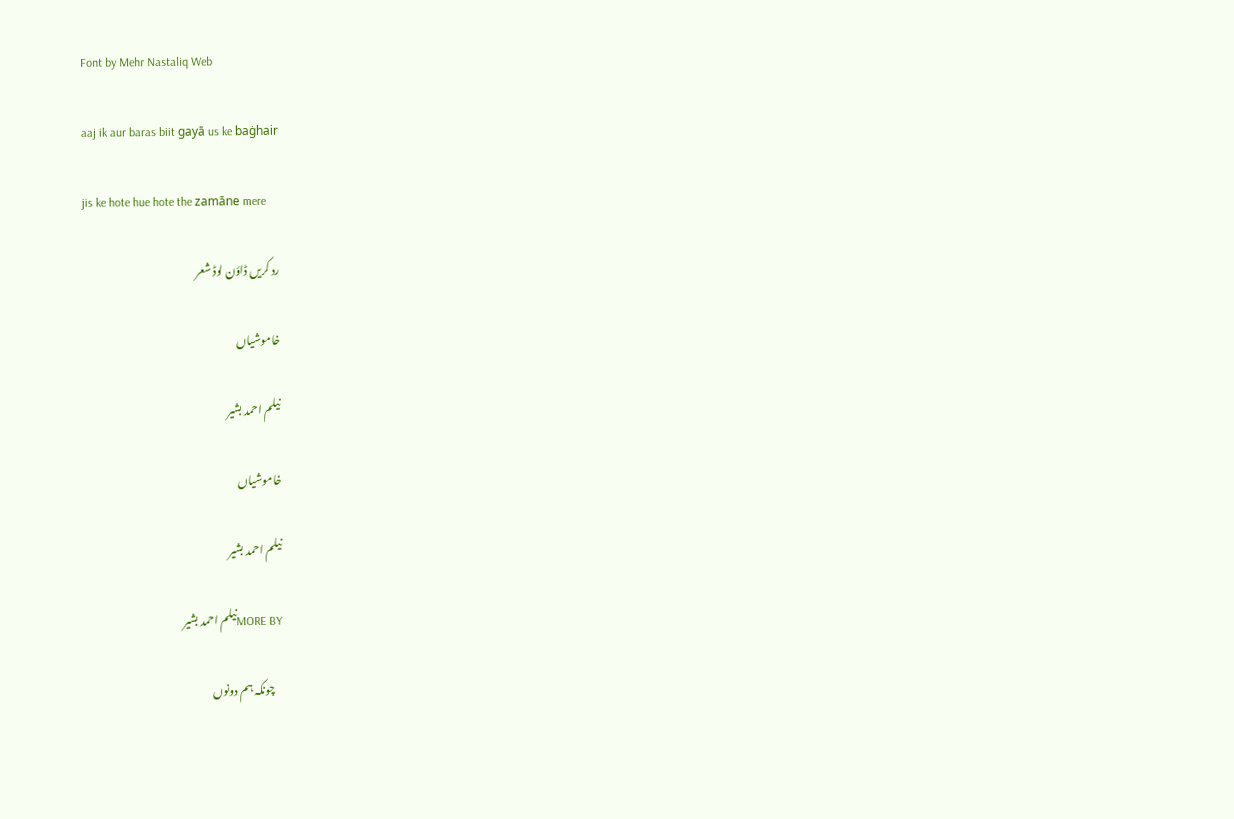Font by Mehr Nastaliq Web

aaj ik aur baras biit gayā us ke baġhair

jis ke hote hue hote the zamāne mere

رد کریں ڈاؤن لوڈ شعر

خاموشیاں

نیلم احمد بشیر

خاموشیاں

نیلم احمد بشیر

MORE BYنیلم احمد بشیر

    چونکہ ہم دونوں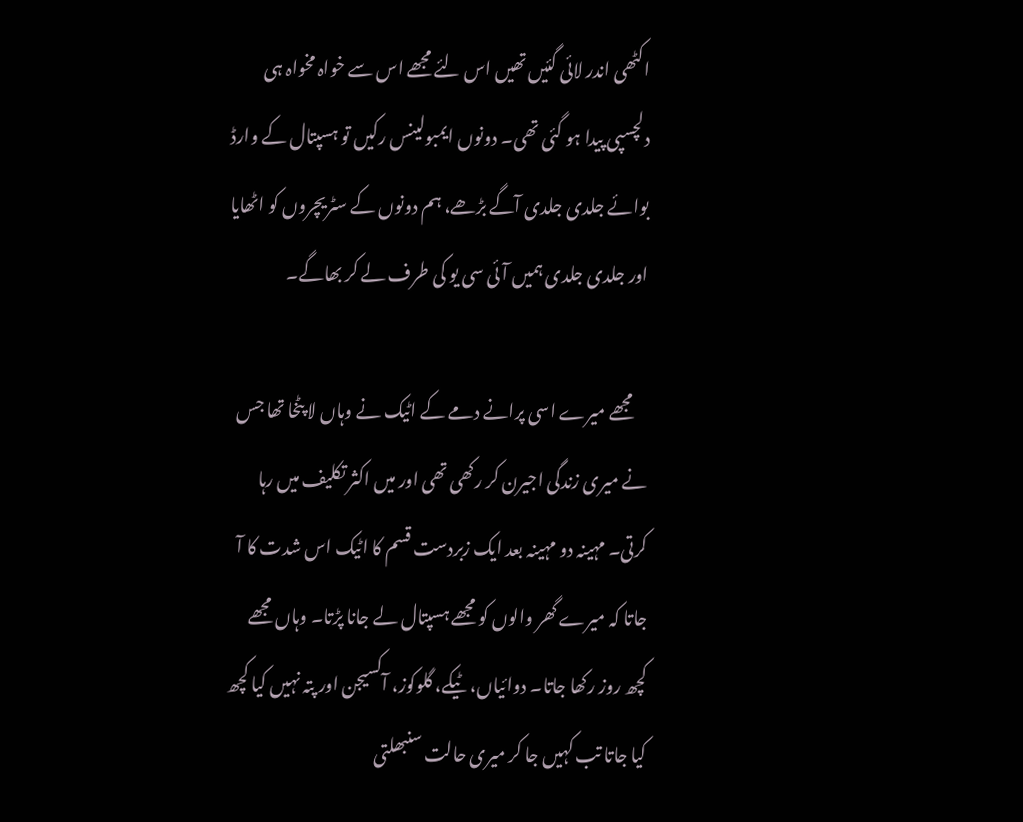اکٹھی اندر لائی گئیں تھیں اس لئے مجھے اس سے خواہ مخواہ ہی دلچسپی پیدا ہو گئی تھی۔ دونوں ایمبولینس رکیں تو ہسپتال کے وارڈ بوائے جلدی جلدی آگے بڑھے، ہم دونوں کے سٹریچروں کو اٹھایا اور جلدی جلدی ہمیں آئی سی یو کی طرف لے کر بھاگے۔

    مجھے میرے اسی پرانے دمے کے اٹیک نے وہاں لا پٹخا تھا جس نے میری زندگی اجیرن کر رکھی تھی اور میں اکثر تکلیف میں رہا کرتی۔ مہینہ دو مہینہ بعد ایک زبردست قسم کا اٹیک اس شدت کا آ جاتا کہ میرے گھر والوں کو مجھے ہسپتال لے جانا پڑتا۔ وہاں مجھے کچھ روز رکھا جاتا۔ دوائیاں، ٹیکے، گلوکوز، آکسیجن اور پتہ نہیں کیا کچھ کیا جاتا تب کہیں جا کر میری حالت سنبھلتی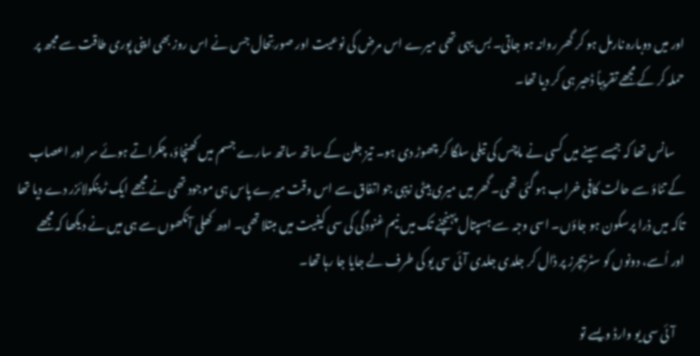اور میں دوبارہ نارمل ہو کر گھر روانہ ہو جاتی۔ بس یہی تھی میرے اس مرض کی نوعیت اور صورتِحال جس نے اس روز بھی اپنی پوری طاقت سے مجھ پر حملہ کر کے مجھے تقریباً ڈھیر ہی کر دیا تھا۔

    سانس تھا کہ جیسے سینے میں کسی نے ماچس کی تیلی سلگا کر چھوڑ دی ہو۔ تیز جلن کے ساتھ ساتھ سارے جسم میں کھنچاؤ، چکراتے ہوئے سر اور اعصاب کے تناؤ سے حالت کافی خراب ہو گئی تھی۔ گھر میں میری بیٹی زیبی جو اتفاق سے اس وقت میرے پاس ہی موجود تھی نے مجھے ایک ٹرینکولائزر دے دیا تھا تاکہ میں ذرا پرسکون ہو جاؤں۔ اسی وجہ سے ہسپتال پہنچنے تک میں نیم غنودگی کی سی کیفیت میں مبتلا تھی۔ ادھ کھلی آنکھوں سے ہی میں نے دیکھا کہ مجھے اور اُسے، دونوں کو سٹریچرز پر ڈال کر جلدی جلدی آئی سی یو کی طرف لے جایا جا رہا تھا۔

    آئی سی یو وارڈ ویسے تو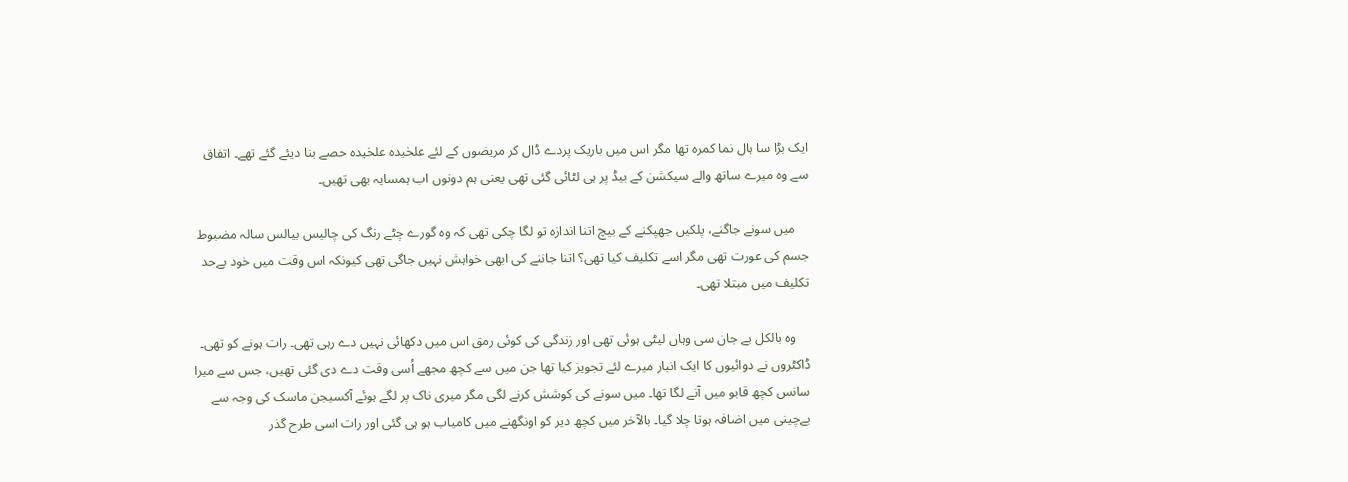ایک بڑا سا ہال نما کمرہ تھا مگر اس میں باریک پردے ڈال کر مریضوں کے لئے علحٰیدہ علحٰیدہ حصے بنا دیئے گئے تھے۔ اتفاق سے وہ میرے ساتھ والے سیکشن کے بیڈ پر ہی لٹائی گئی تھی یعنی ہم دونوں اب ہمسایہ بھی تھیں۔

    میں سونے جاگنے، پلکیں جھپکنے کے بیچ اتنا اندازہ تو لگا چکی تھی کہ وہ گورے چٹے رنگ کی چالیس بیالس سالہ مضبوط جسم کی عورت تھی مگر اسے تکلیف کیا تھی؟ اتنا جاننے کی ابھی خواہش نہیں جاگی تھی کیونکہ اس وقت میں خود بےحد تکلیف میں مبتلا تھی۔

    وہ بالکل بے جان سی وہاں لیٹی ہوئی تھی اور زندگی کی کوئی رمق اس میں دکھائی نہیں دے رہی تھی۔ رات ہونے کو تھی۔ ڈاکٹروں نے دوائیوں کا ایک انبار میرے لئے تجویز کیا تھا جن میں سے کچھ مجھے اُسی وقت دے دی گئی تھیں، جس سے میرا سانس کچھ قابو میں آنے لگا تھا۔ میں سونے کی کوشش کرنے لگی مگر میری ناک پر لگے ہوئے آکسیجن ماسک کی وجہ سے بےچینی میں اضافہ ہوتا چلا گیا۔ بالآخر میں کچھ دیر کو اونگھنے میں کامیاب ہو ہی گئی اور رات اسی طرح گذر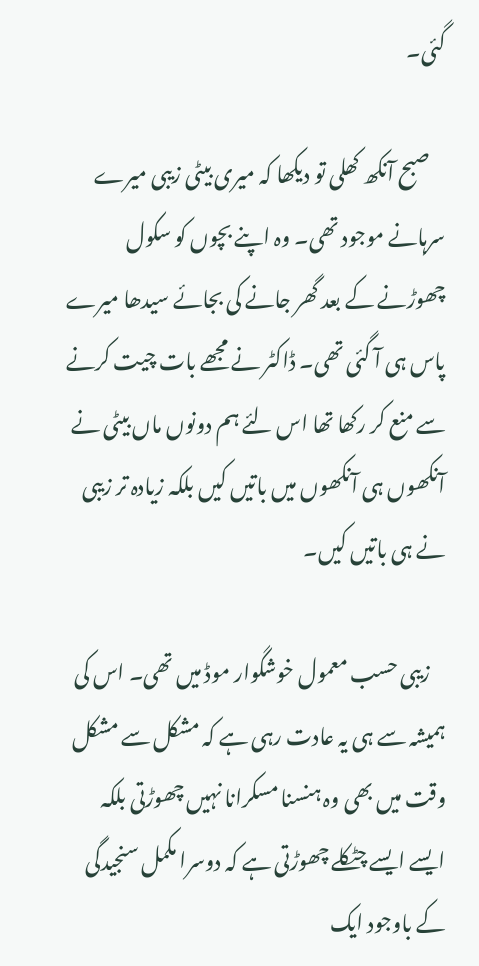گئی۔

    صبح آنکھ کھلی تو دیکھا کہ میری بیٹی زیبی میرے سرہانے موجود تھی۔ وہ اپنے بچوں کو سکول چھوڑنے کے بعد گھر جانے کی بجائے سیدھا میرے پاس ہی آ گئی تھی۔ ڈاکٹر نے مجھے بات چیت کرنے سے منع کر رکھا تھا اس لئے ہم دونوں ماں بیٹی نے آنکھوں ہی آنکھوں میں باتیں کیں بلکہ زیادہ تر زیبی نے ہی باتیں کیں۔

    زیبی حسب معمول خوشگوار موڈ میں تھی۔ اس کی ہمیشہ سے ہی یہ عادت رہی ہے کہ مشکل سے مشکل وقت میں بھی وہ ہنسنا مسکرانا نہیں چھوڑتی بلکہ ایسے ایسے چٹکلے چھوڑتی ہے کہ دوسرا مکمل سنجیدگی کے باوجود ایک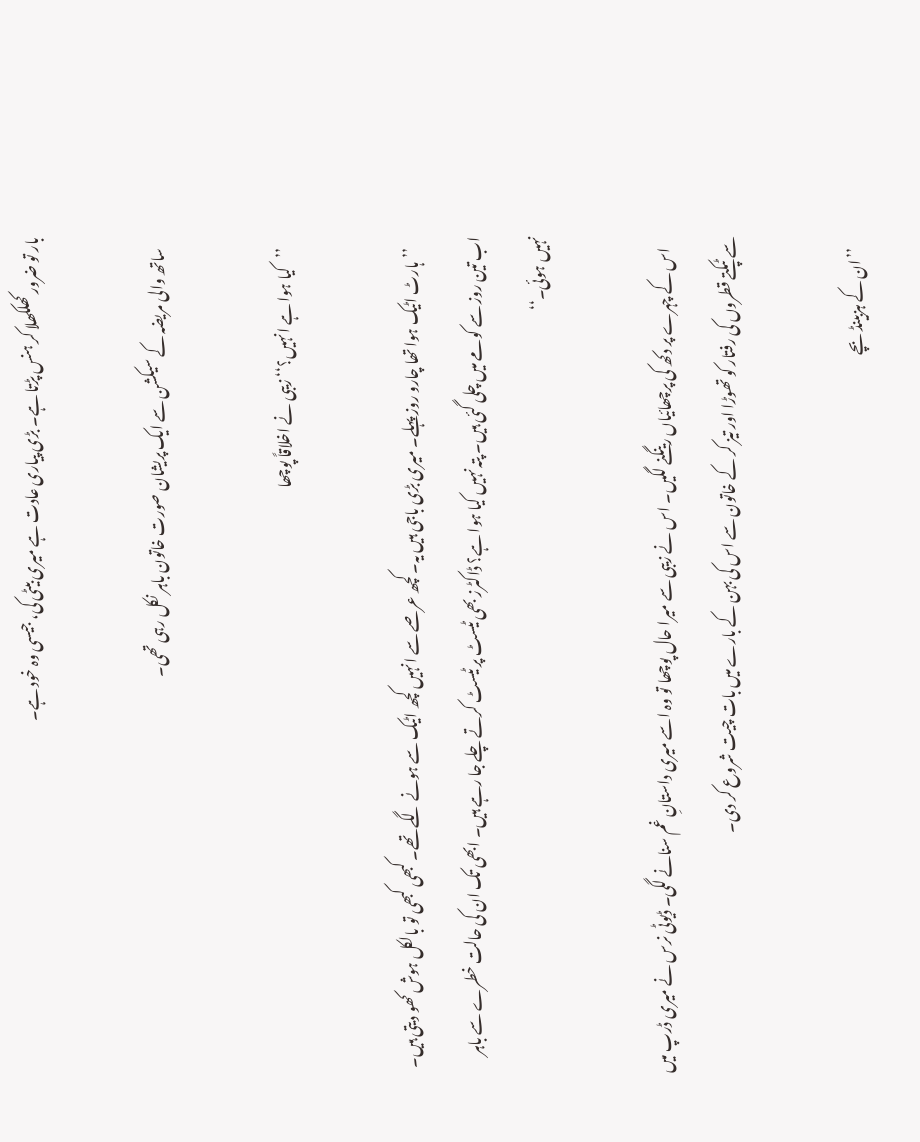بار تو ضرور کھلکھلا کر ہنس پڑتا ہے۔ بڑی پیاری عادت ہے میری بیٹی کی، جیسی وہ خود ہے۔

    ساتھ والی مریضہ کے سیکشن سے ایک پریشان صورت خاتون باہر نکل رہی تھی۔

    ’’کیا ہوا ہے انہیں؟‘‘ زیبی نے اخلاقاً پوچھا

    ’’ہارٹ اٹیک ہوا تھا چارو روز پہلے۔ میری بڑی باجی ہیں یہ۔ کچھ عرصے سے انہیں کچھ اٹیک سے ہونے لگے تھے۔ کبھی کبھی تو بالکل ہوش کھو دیتی ہیں۔ اب تین روز سے کومے میں چلی گئی ہیں۔ پتہ نہیں کیا ہوا ہے؟ ڈاکٹرز بھی ٹیسٹ پر ٹیسٹ کرتے چلے جا رہے ہیں۔ ابھی تک ان کی حالت خطرے سے باہر نہیں ہوئی۔‘‘

    اس کے چہرے پر دکھ کی پرچھائیاں رینگنے لگیں۔ اس نے زیبی سے میرا حال پوچھا تو وہ اسے میری داستانِ غم سنانے لگی۔ ڈیوٹی نرس نے میری ڈرپ میں سے ٹپکتے قطروں کی رفتار کو تھوڑا اور تیز کر کے خاتون سے اس کی بہن کے بارے میں بات چیت شروع کر دی۔

    ’’ان کے ہزبینڈ بچے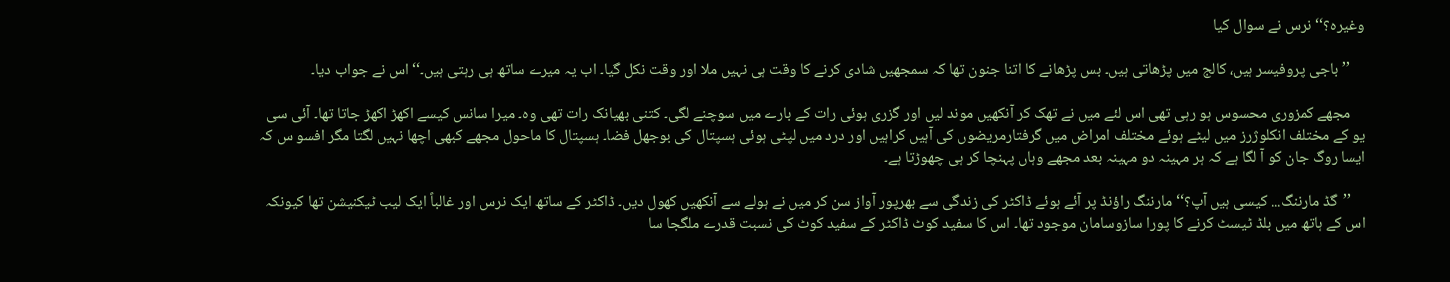وغیرہ؟‘‘ نرس نے سوال کیا

    ’’باجی پروفیسر ہیں، کالج میں پڑھاتی ہیں۔ بس پڑھانے کا اتنا جنون تھا کہ سمجھیں شادی کرنے کا وقت ہی نہیں ملا اور وقت نکل گیا۔ اب یہ میرے ساتھ ہی رہتی ہیں۔‘‘ اس نے جواب دیا۔

    مجھے کمزوری محسوس ہو رہی تھی اس لئے میں نے تھک کر آنکھیں موند لیں اور گزری ہوئی رات کے بارے میں سوچنے لگی۔ کتنی بھیانک رات تھی وہ۔ میرا سانس کیسے اکھڑ اکھڑ جاتا تھا۔ آئی سی یو کے مختلف انکلوژرز میں لیٹے ہوئے مختلف امراض میں گرفتارمریضوں کی آہیں کراہیں اور درد میں لپٹی ہوئی ہسپتال کی بوجھل فضا۔ ہسپتال کا ماحول مجھے کبھی اچھا نہیں لگتا مگر افسو س کہ ایسا روگ جان کو آ لگا ہے کہ ہر مہینہ دو مہینہ بعد مجھے وہاں پہنچا کر ہی چھوڑتا ہے۔

    ’’گڈ مارننگ... کیسی ہیں آپ؟‘‘ مارننگ راؤنڈ پر آئے ہوئے ڈاکٹر کی زندگی سے بھرپور آواز سن کر میں نے ہولے سے آنکھیں کھول دیں۔ ڈاکٹر کے ساتھ ایک نرس اور غالباً ایک لیب ٹیکنیشن تھا کیونکہ اس کے ہاتھ میں بلڈ ٹیسٹ کرنے کا پورا سازوسامان موجود تھا۔ اس کا سفید کوٹ ڈاکٹر کے سفید کوٹ کی نسبت قدرے ملگجا سا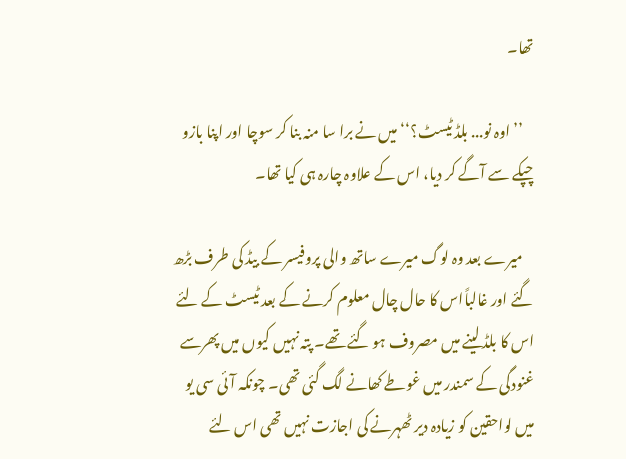تھا۔

    ’’اوہ نو... بلڈ ٹیسٹ؟‘‘ میں نے برا سا منہ بنا کر سوچا اور اپنا بازو چپکے سے آگے کر دیا، اس کے علاوہ چارہ ہی کیا تھا۔

    میرے بعد وہ لوگ میرے ساتھ والی پروفیسر کے بیڈ کی طرف بڑھ گئے اور غالباًاس کا حال چال معلوم کرنے کے بعد ٹیسٹ کے لئے اس کا بلڈ لینے میں مصروف ہو گئے تھے۔ پتہ نہیں کیوں میں پھرسے غنودگی کے سمندر میں غوطے کھانے لگ گئی تھی۔ چونکہ آئی سی یو میں لواحقین کو زیادہ دیر ٹھہرنے کی اجازت نہیں تھی اس لئے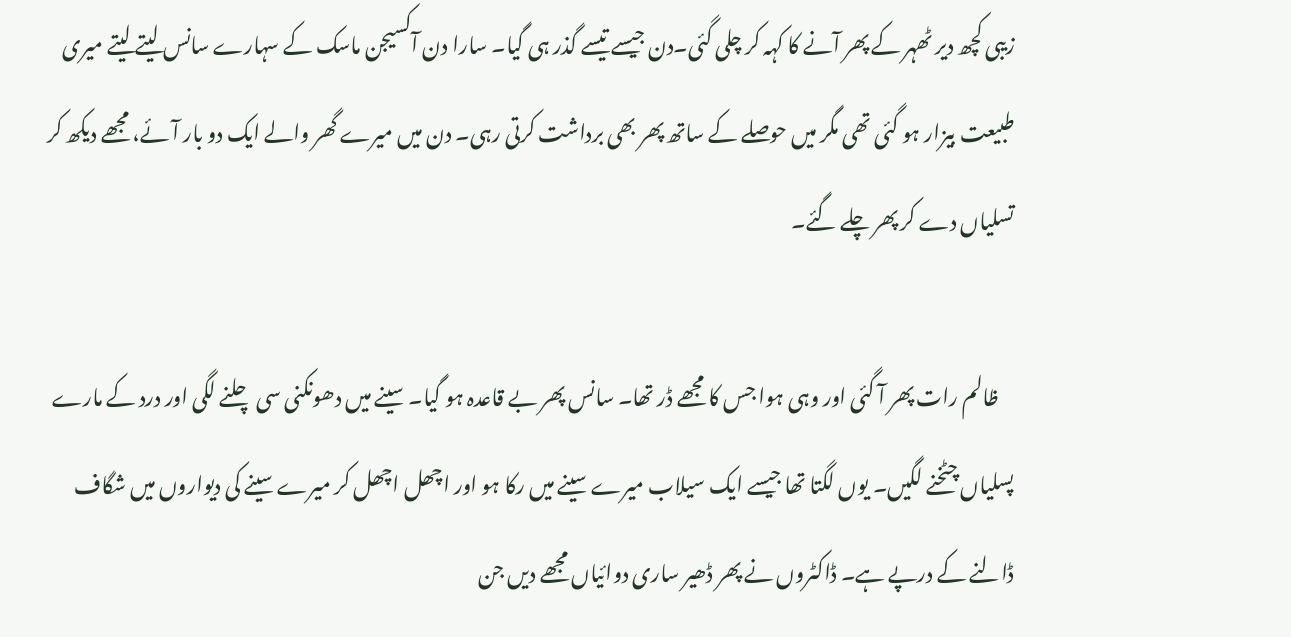زیبی کچھ دیر ٹھہر کے پھر آنے کا کہہ کر چلی گئی۔دن جیسے تیسے گذر ہی گیا۔ سارا دن آکسیجن ماسک کے سہارے سانس لیتے لیتے میری طبیعت بیزار ہو گئی تھی مگر میں حوصلے کے ساتھ پھر بھی برداشت کرتی رہی۔ دن میں میرے گھر والے ایک دو بار آئے، مجھے دیکھ کر تسلیاں دے کر پھر چلے گئے۔

    ظالم رات پھر آ گئی اور وہی ہوا جس کا مجھے ڈر تھا۔ سانس پھر بے قاعدہ ہو گیا۔ سینے میں دھونکنی سی چلنے لگی اور درد کے مارے پسلیاں چٹخنے لگیں۔ یوں لگتا تھا جیسے ایک سیلاب میرے سینے میں رکا ہو اور اچھل اچھل کر میرے سینے کی دیواروں میں شگاف ڈالنے کے درپے ہے۔ ڈاکٹروں نے پھر ڈھیر ساری دوائیاں مجھے دیں جن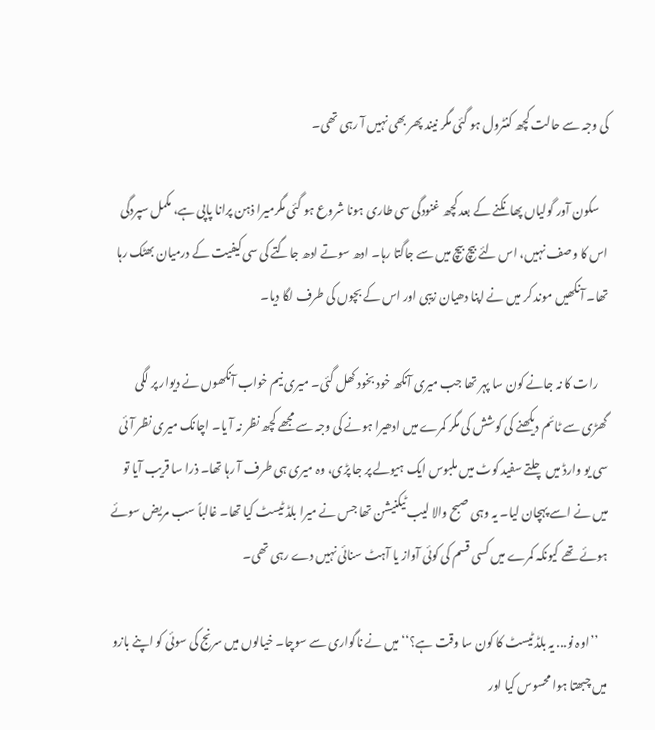کی وجہ سے حالت کچھ کنٹرول ہو گئی مگر نیند پھر بھی نہیں آ رہی تھی۔

    سکون آور گولیاں پھانکنے کے بعد کچھ غنودگی سی طاری ہونا شروع ہو گئی مگرمیرا ذہن پرانا پاپی ہے، مکمل سپردگی اس کا وصف نہیں، اس لئے بیچ بیچ میں سے جاگتا رہا۔ ادھ سوتے ادھ جاگتے کی سی کیفیت کے درمیان بھٹک رہا تھا۔ آنکھیں موند کر میں نے اپنا دھیان زیبی اور اس کے بچوں کی طرف لگا دیا۔

    رات کا نہ جانے کون سا پہر تھا جب میری آنکھ خود بخود کھل گئی۔ میری نیم خواب آنکھوں نے دیوار پر لگی گھڑی سے ٹائم دیکھنے کی کوشش کی مگر کمرے میں ادھیرا ہونے کی وجہ سے مجھے کچھ نظر نہ آ یا۔ اچانک میری نظر آئی سی یو وارڈ میں چلتے سفید کوٹ میں ملبوس ایک ہیولے پر جا پڑی، وہ میری ہی طرف آ رہا تھا۔ ذرا سا قریب آیا تو میں نے اسے پہچان لیا۔ یہ وہی صبح والا لیب ٹیکنیشن تھا جس نے میرا بلڈ ٹیسٹ کیا تھا۔ غالباً سب مریض سوئے ہوئے تھے کیونکہ کمرے میں کسی قسم کی کوئی آواز یا آہٹ سنائی نہیں دے رہی تھی۔

    ’’اوہ نو... یہ بلڈ ٹیسٹ کا کون سا وقت ہے؟‘‘ میں نے ناگواری سے سوچا۔ خیالوں میں سرنج کی سوئی کو اپنے بازو میں چبھتا ہوا محسوس کیا اور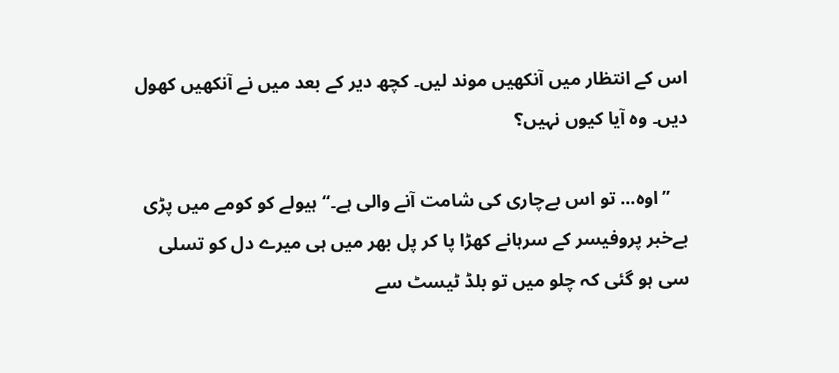اس کے انتظار میں آنکھیں موند لیں۔ کچھ دیر کے بعد میں نے آنکھیں کھول دیں۔ وہ آیا کیوں نہیں؟

    ’’اوہ... تو اس بےچاری کی شامت آنے والی ہے۔‘‘ ہیولے کو کومے میں پڑی بےخبر پروفیسر کے سرہانے کھڑا پا کر پل بھر میں ہی میرے دل کو تسلی سی ہو گئی کہ چلو میں تو بلڈ ٹیسٹ سے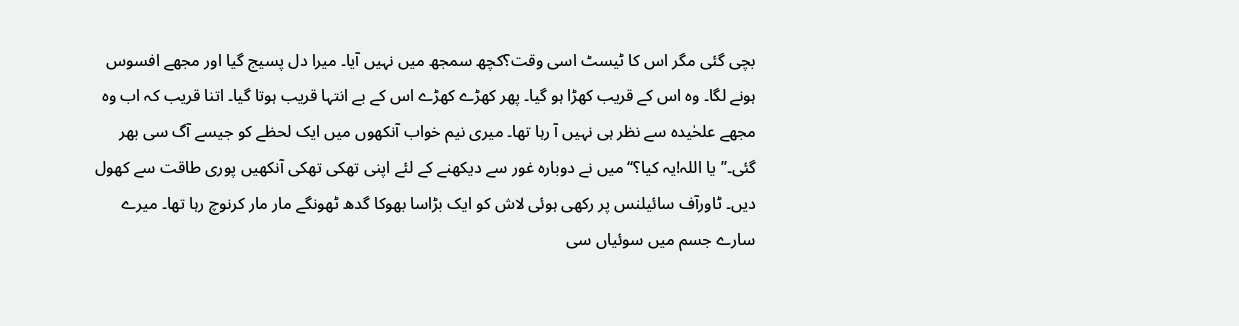بچی گئی مگر اس کا ٹیسٹ اسی وقت؟کچھ سمجھ میں نہیں آیا۔ میرا دل پسیج گیا اور مجھے افسوس ہونے لگا۔ وہ اس کے قریب کھڑا ہو گیا۔ پھر کھڑے کھڑے اس کے بے انتہا قریب ہوتا گیا۔ اتنا قریب کہ اب وہ مجھے علحٰیدہ سے نظر ہی نہیں آ رہا تھا۔ میری نیم خواب آنکھوں میں ایک لحظے کو جیسے آگ سی بھر گئی۔’’یا اللہ!یہ کیا؟‘‘میں نے دوبارہ غور سے دیکھنے کے لئے اپنی تھکی تھکی آنکھیں پوری طاقت سے کھول دیں۔ ٹاورآف سائیلنس پر رکھی ہوئی لاش کو ایک بڑاسا بھوکا گدھ ٹھونگے مار مار کرنوچ رہا تھا۔ میرے سارے جسم میں سوئیاں سی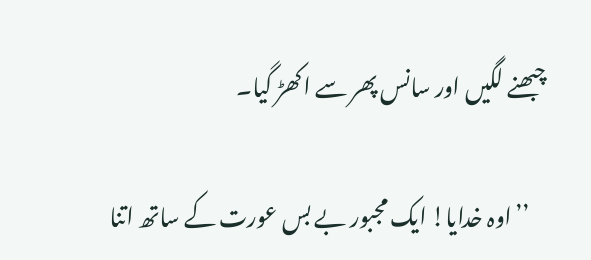چبھنے لگیں اور سانس پھر سے اکھڑ گیا۔

    ’’اوہ خدایا! ایک مجبور بے بس عورت کے ساتھ اتنا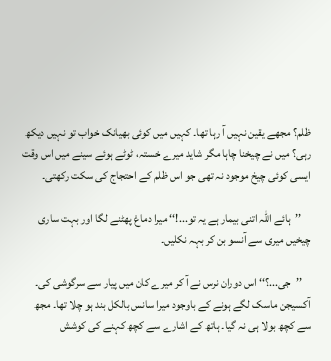ظلم؟ مجھے یقین نہیں آ رہا تھا۔ کہیں میں کوئی بھیانک خواب تو نہیں دیکھ رہی؟ میں نے چیخنا چاہا مگر شاید میرے خستہ، ٹوٹے ہوئے سینے میں اس وقت ایسی کوئی چیخ موجود نہ تھی جو اس ظلم کے احتجاج کی سکت رکھتی۔

    ’’ہائے اللہ اتنی بیمار ہے یہ تو...!‘‘ میرا دماغ پھٹنے لگا اور بہت ساری چیخیں میری سے آنسو بن کر بہہ نکلیں۔

    ’’جی...؟‘‘ اس دوران نرس نے آ کر میرے کان میں پیار سے سرگوشی کی۔ آکسیجن ماسک لگے ہونے کے باوجود میرا سانس بالکل بند ہو چلا تھا۔ مجھ سے کچھ بولا ہی نہ گیا۔ ہاتھ کے اشارے سے کچھ کہنے کی کوشش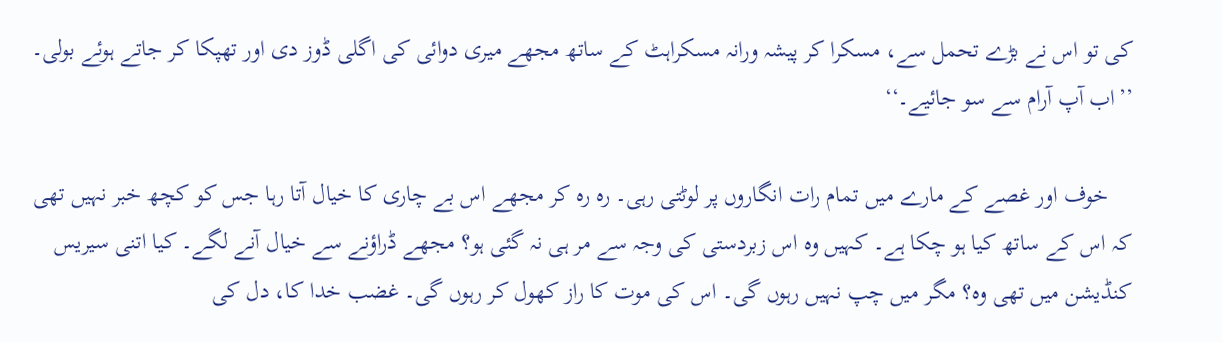کی تو اس نے بڑے تحمل سے، مسکرا کر پیشہ ورانہ مسکراہٹ کے ساتھ مجھے میری دوائی کی اگلی ڈوز دی اور تھپکا کر جاتے ہوئے بولی۔ ’’اب آپ آرام سے سو جائیے۔‘‘

    خوف اور غصے کے مارے میں تمام رات انگاروں پر لوٹتی رہی۔ رہ رہ کر مجھے اس بے چاری کا خیال آتا رہا جس کو کچھ خبر نہیں تھی کہ اس کے ساتھ کیا ہو چکا ہے۔ کہیں وہ اس زبردستی کی وجہ سے مر ہی نہ گئی ہو؟ مجھے ڈراؤنے سے خیال آنے لگے۔ کیا اتنی سیریس کنڈیشن میں تھی وہ؟ مگر میں چپ نہیں رہوں گی۔ اس کی موت کا راز کھول کر رہوں گی۔ غضب خدا کا، دل کی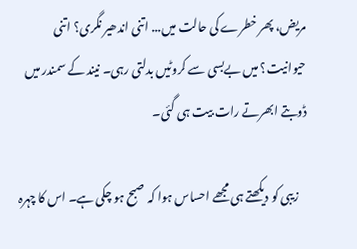مریض، پھر خطرے کی حالت میں... اتنی اندھیر نگری؟ اتنی حیوانیت؟ میں بےبسی سے کروٹیں بدلتی رہی۔ نیند کے سمندر میں ڈوبتے ابھرتے رات بیت ہی گئی۔

    زیبی کو دیکھتے ہی مجھے احساس ہوا کہ صبح ہو چکی ہے۔ اس کا چہرہ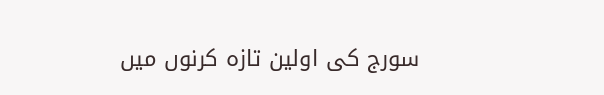سورج کی اولین تازہ کرنوں میں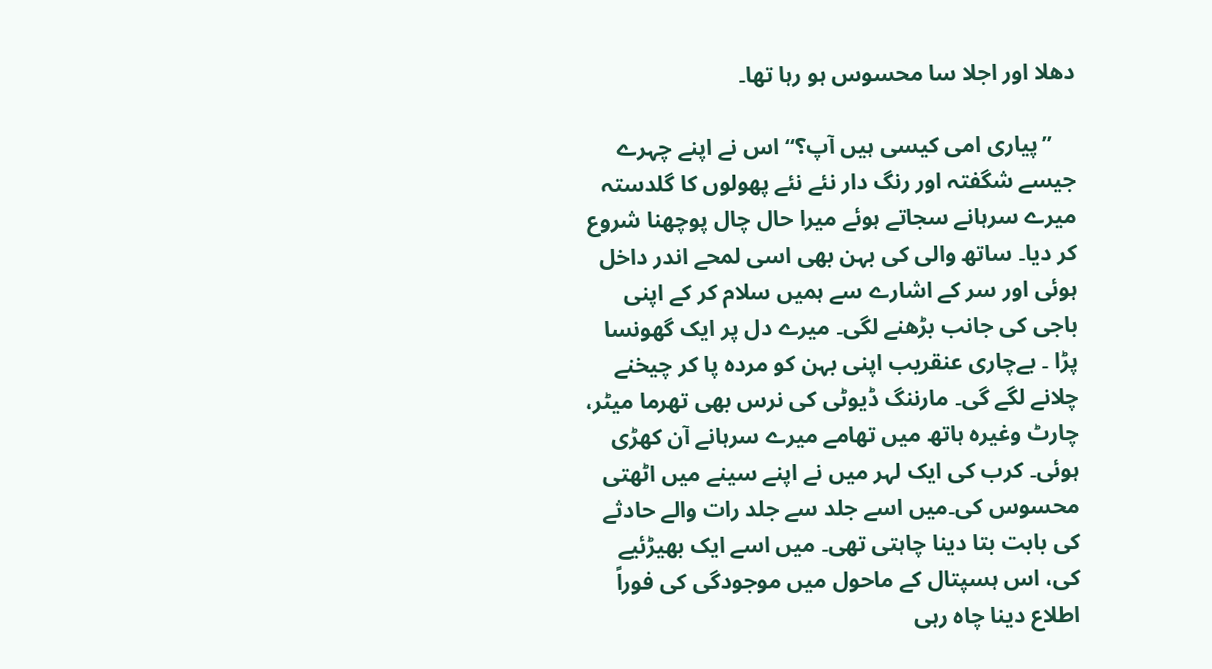دھلا اور اجلا سا محسوس ہو رہا تھا۔

    ’’پیاری امی کیسی ہیں آپ؟‘‘ اس نے اپنے چہرے جیسے شگفتہ اور رنگ دار نئے نئے پھولوں کا گلدستہ میرے سرہانے سجاتے ہوئے میرا حال چال پوچھنا شروع کر دیا۔ ساتھ والی کی بہن بھی اسی لمحے اندر داخل ہوئی اور سر کے اشارے سے ہمیں سلام کر کے اپنی باجی کی جانب بڑھنے لگی۔ میرے دل پر ایک گھونسا پڑا ۔ بےچاری عنقریب اپنی بہن کو مردہ پا کر چیخنے چلانے لگے گی۔ مارننگ ڈیوٹی کی نرس بھی تھرما میٹر، چارٹ وغیرہ ہاتھ میں تھامے میرے سرہانے آن کھڑی ہوئی۔ کرب کی ایک لہر میں نے اپنے سینے میں اٹھتی محسوس کی۔میں اسے جلد سے جلد رات والے حادثے کی بابت بتا دینا چاہتی تھی۔ میں اسے ایک بھیڑئیے کی، اس ہسپتال کے ماحول میں موجودگی کی فوراً اطلاع دینا چاہ رہی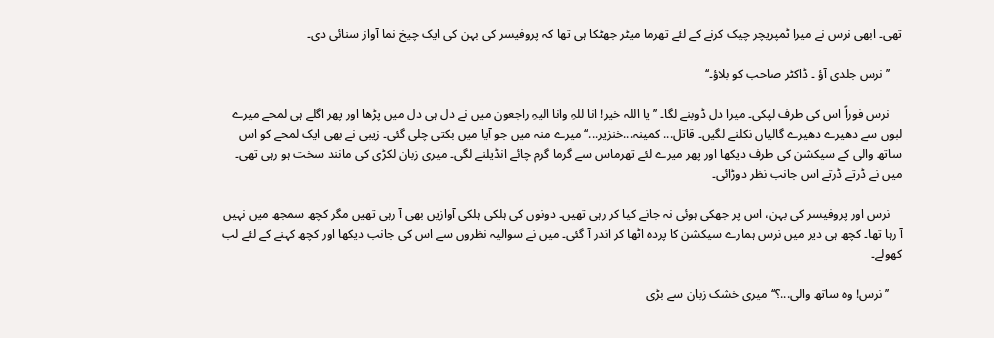تھی۔ ابھی نرس نے میرا ٹمپریچر چیک کرنے کے لئے تھرما میٹر جھٹکا ہی تھا کہ پروفیسر کی بہن کی ایک چیخ نما آواز سنائی دی۔

    ’’نرس جلدی آؤ ۔ ڈاکٹر صاحب کو بلاؤ۔‘‘

    نرس فوراً اس کی طرف لپکی۔ میرا دل ڈوبنے لگا۔ ’’یا اللہ خیر! انا للہِ وانا الیہِ راجعون میں نے دل ہی دل میں پڑھا اور پھر اگلے ہی لمحے میرے لبوں سے دھیرے دھیرے گالیاں نکلنے لگیں۔ قاتل... کمینہ...خنزیر...‘‘ میرے منہ میں جو آیا میں بکتی چلی گئی۔ زیبی نے بھی ایک لمحے کو اس ساتھ والی کے سیکشن کی طرف دیکھا اور پھر میرے لئے تھرماس سے گرما گرم چائے انڈیلنے لگی۔ میری زبان لکڑی کی مانند سخت ہو رہی تھی۔ میں نے ڈرتے ڈرتے اس جانب نظر دوڑائی۔

    نرس اور پروفیسر کی بہن، اس پر جھکی ہوئی نہ جانے کیا کر رہی تھیں۔ دونوں کی ہلکی ہلکی آوازیں بھی آ رہی تھیں مگر کچھ سمجھ میں نہیں آ رہا تھا۔ کچھ ہی دیر میں نرس ہمارے سیکشن کا پردہ اٹھا کر اندر آ گئی۔ میں نے سوالیہ نظروں سے اس کی جانب دیکھا اور کچھ کہنے کے لئے لب کھولے۔

    ’’نرس! وہ ساتھ والی...؟‘‘ میری خشک زبان سے بڑی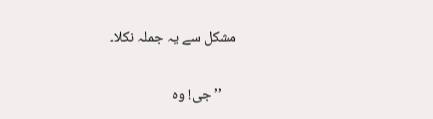مشکل سے یہ جملہ نکلا۔

    ’’جی! وہ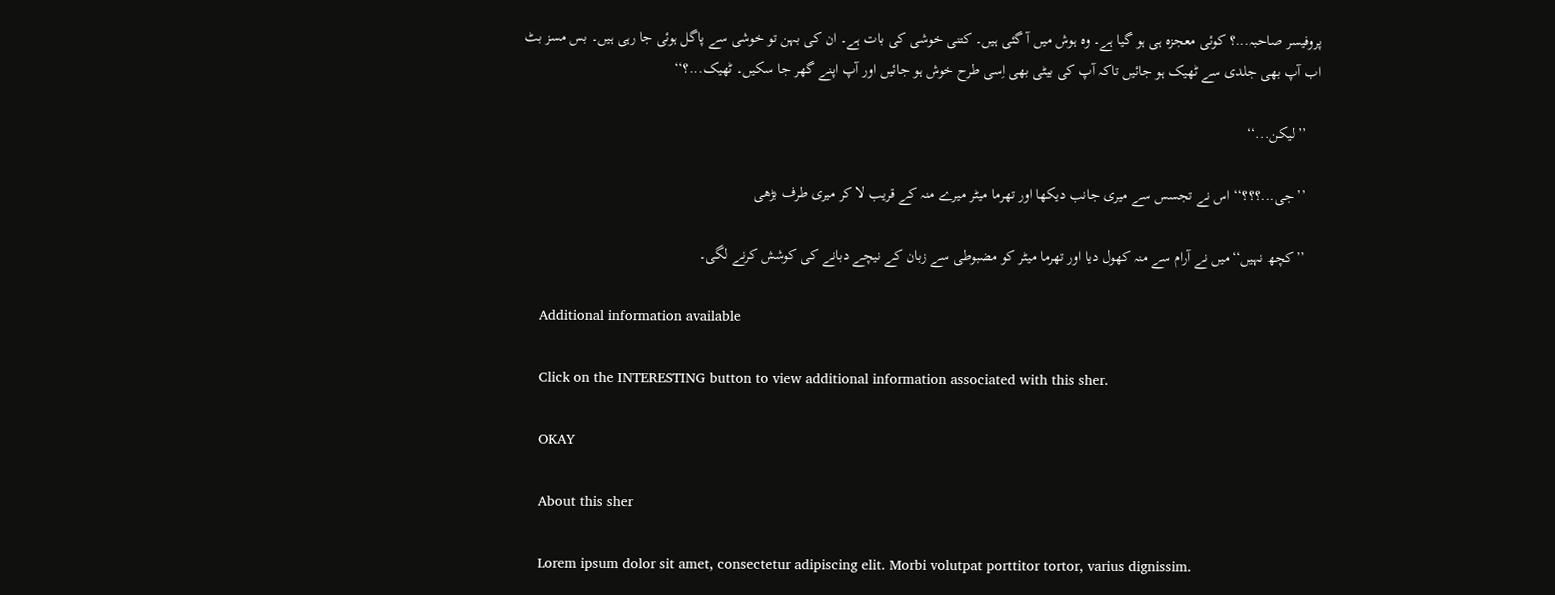پروفیسر صاحبہ...؟ کوئی معجزہ ہی ہو گیا ہے۔ وہ ہوش میں آ گئی ہیں۔ کتنی خوشی کی بات ہے۔ ان کی بہن تو خوشی سے پاگل ہوئی جا رہی ہیں۔ بس مسز بٹ اب آپ بھی جلدی سے ٹھیک ہو جائیں تاکہ آپ کی بیٹی بھی اِسی طرح خوش ہو جائیں اور آپ اپنے گھر جا سکیں۔ ٹھیک...؟‘‘

    ’’لیکن...‘‘

    ’’جی...؟؟؟‘‘ اس نے تجسس سے میری جانب دیکھا اور تھرما میٹر میرے منہ کے قریب لا کر میری طرف بڑھی

    ’’کچھ نہیں‘‘میں نے آرام سے منہ کھول دیا اور تھرما میٹر کو مضبوطی سے زبان کے نیچے دبانے کی کوشش کرنے لگی۔

    Additional information available

    Click on the INTERESTING button to view additional information associated with this sher.

    OKAY

    About this sher

    Lorem ipsum dolor sit amet, consectetur adipiscing elit. Morbi volutpat porttitor tortor, varius dignissim.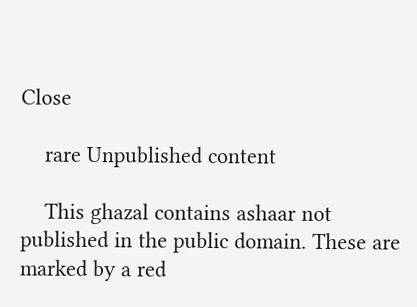Close

    rare Unpublished content

    This ghazal contains ashaar not published in the public domain. These are marked by a red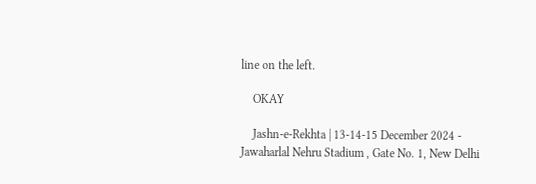line on the left.

    OKAY

    Jashn-e-Rekhta | 13-14-15 December 2024 - Jawaharlal Nehru Stadium , Gate No. 1, New Delhi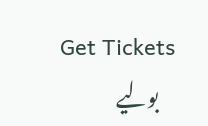Get Tickets
    بولیے